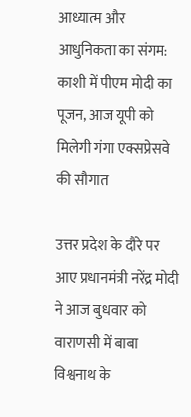आध्यात्म और आधुनिकता का संगम: काशी में पीएम मोदी का पूजन, आज यूपी को मिलेगी गंगा एक्सप्रेसवे की सौगात

उत्तर प्रदेश के दौरे पर आए प्रधानमंत्री नरेंद्र मोदी ने आज बुधवार को वाराणसी में बाबा विश्वनाथ के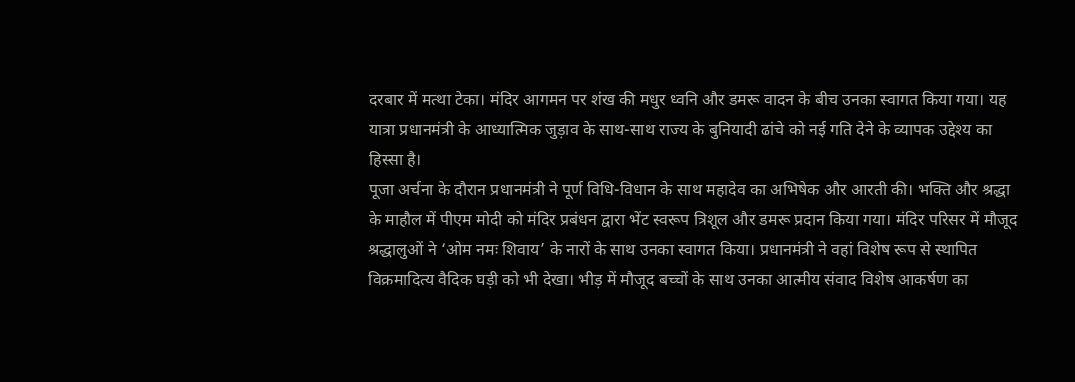दरबार में मत्था टेका। मंदिर आगमन पर शंख की मधुर ध्वनि और डमरू वादन के बीच उनका स्वागत किया गया। यह यात्रा प्रधानमंत्री के आध्यात्मिक जुड़ाव के साथ-साथ राज्य के बुनियादी ढांचे को नई गति देने के व्यापक उद्देश्य का हिस्सा है।
पूजा अर्चना के दौरान प्रधानमंत्री ने पूर्ण विधि-विधान के साथ महादेव का अभिषेक और आरती की। भक्ति और श्रद्धा के माहौल में पीएम मोदी को मंदिर प्रबंधन द्वारा भेंट स्वरूप त्रिशूल और डमरू प्रदान किया गया। मंदिर परिसर में मौजूद श्रद्धालुओं ने ‘ओम नमः शिवाय’ के नारों के साथ उनका स्वागत किया। प्रधानमंत्री ने वहां विशेष रूप से स्थापित विक्रमादित्य वैदिक घड़ी को भी देखा। भीड़ में मौजूद बच्चों के साथ उनका आत्मीय संवाद विशेष आकर्षण का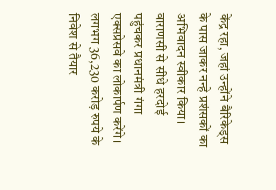केंद्र रहा, जहां उन्होंने बैरिकेड्स के पास जाकर नन्हे प्रशंसकों का अभिवादन स्वीकार किया।
वाराणसी से सीधे हरदोई पहुंचकर प्रधानमंत्री गंगा एक्सप्रेसवे का लोकार्पण करेंगे। लगभग 36,230 करोड़ रुपये के निवेश से तैयार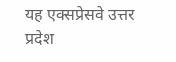यह एक्सप्रेसवे उत्तर प्रदेश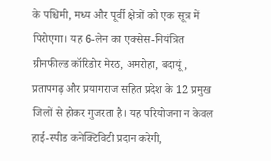के पश्चिमी, मध्य और पूर्वी क्षेत्रों को एक सूत्र में पिरोएगा। यह 6-लेन का एक्सेस-नियंत्रित ग्रीनफील्ड कॉरिडोर मेरठ, अमरोहा, बदायूं, प्रतापगढ़ और प्रयागराज सहित प्रदेश के 12 प्रमुख जिलों से होकर गुजरता है। यह परियोजना न केवल हाई-स्पीड कनेक्टिविटी प्रदान करेगी,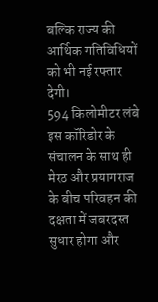बल्कि राज्य की आर्थिक गतिविधियों को भी नई रफ्तार देगी।
594 किलोमीटर लंबे इस कॉरिडोर के संचालन के साथ ही मेरठ और प्रयागराज के बीच परिवहन की दक्षता में जबरदस्त सुधार होगा और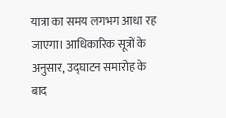यात्रा का समय लगभग आधा रह जाएगा। आधिकारिक सूत्रों के अनुसार, उद्घाटन समारोह के बाद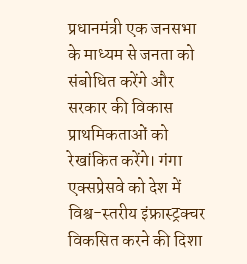प्रधानमंत्री एक जनसभा के माध्यम से जनता को संबोधित करेंगे और सरकार की विकास प्राथमिकताओं को रेखांकित करेंगे। गंगा एक्सप्रेसवे को देश में विश्व-स्तरीय इंफ्रास्ट्रक्चर विकसित करने की दिशा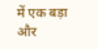में एक बड़ा और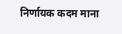निर्णायक कदम माना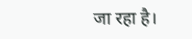जा रहा है।